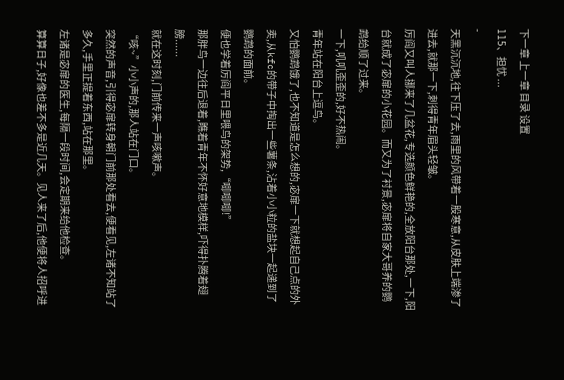下一章 上一章 目录 设置
115、担忧 ...
-
天黑沉沉地,往下压了去,雨里的风带着一股寒意,从皮肤上端渗了进去,就那一下,刺得青年眉头轻皱。
厉阎又叫人挪来了几盆花,专选颜色鲜艳的,全放阳台那处,一下,阳台就成了宓扉的小花园。而又为了衬景,宓扉将自家大哥养的鹦鹉给顺了过来。
一下,叽叽歪歪的,好不热闹。
青年站在阳台上逗鸟。
又怕鹦鹉饿了,也不知道是怎么想的,宓扉一下就想起自己点的外卖,从kfc的带子中掏出一些薯条,沾着小小粒的盐块一起递到了鹦鹉的面前。
便也学着厉阎平日里喂鸟的架势,“唧唧唧!”
那胖鸟一边往后退着,瞧着青年不怀好意地模样,吓得扑腾着翅膀......
就在这时刻,门前传来一声咳嗽声。
“咳~”小小声的,那人站在门口。
突然的声音,引得宓扉转身朝门前那处看去,便看见,左诸不知站了多久,手里正提着东西,站在那里。
左诸是宓扉的医生,每隔一段时间,会定期来给他检查。
算算日子,好像也差不多是近几天。见人来了后,他便将人招呼进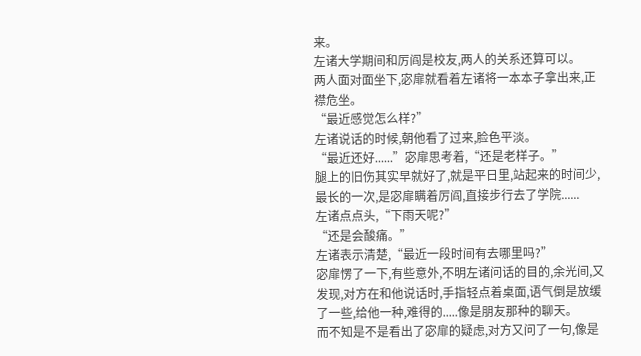来。
左诸大学期间和厉阎是校友,两人的关系还算可以。
两人面对面坐下,宓扉就看着左诸将一本本子拿出来,正襟危坐。
“最近感觉怎么样?”
左诸说话的时候,朝他看了过来,脸色平淡。
“最近还好......”宓扉思考着,“还是老样子。”
腿上的旧伤其实早就好了,就是平日里,站起来的时间少,最长的一次,是宓扉瞒着厉阎,直接步行去了学院......
左诸点点头,“下雨天呢?”
“还是会酸痛。”
左诸表示清楚,“最近一段时间有去哪里吗?”
宓扉愣了一下,有些意外,不明左诸问话的目的,余光间,又发现,对方在和他说话时,手指轻点着桌面,语气倒是放缓了一些,给他一种,难得的.....像是朋友那种的聊天。
而不知是不是看出了宓扉的疑虑,对方又问了一句,像是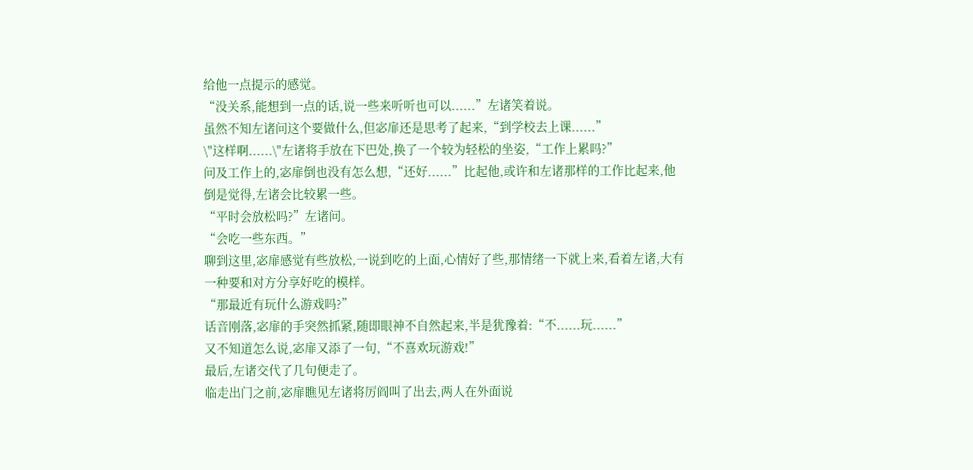给他一点提示的感觉。
“没关系,能想到一点的话,说一些来听听也可以......”左诸笑着说。
虽然不知左诸问这个要做什么,但宓扉还是思考了起来,“到学校去上课......”
\"这样啊......\"左诸将手放在下巴处,换了一个较为轻松的坐姿,“工作上累吗?”
问及工作上的,宓扉倒也没有怎么想,“还好......”比起他,或许和左诸那样的工作比起来,他倒是觉得,左诸会比较累一些。
“平时会放松吗?”左诸问。
“会吃一些东西。”
聊到这里,宓扉感觉有些放松,一说到吃的上面,心情好了些,那情绪一下就上来,看着左诸,大有一种要和对方分享好吃的模样。
“那最近有玩什么游戏吗?”
话音刚落,宓扉的手突然抓紧,随即眼神不自然起来,半是犹豫着:“不......玩......”
又不知道怎么说,宓扉又添了一句,“不喜欢玩游戏!”
最后,左诸交代了几句便走了。
临走出门之前,宓扉瞧见左诸将厉阎叫了出去,两人在外面说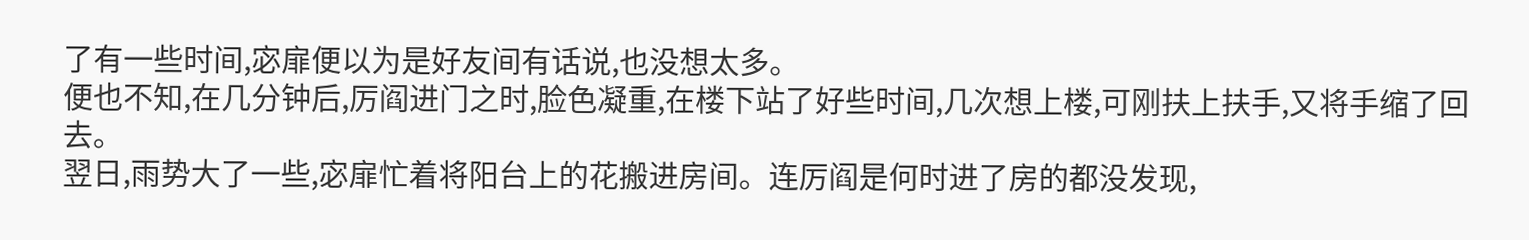了有一些时间,宓扉便以为是好友间有话说,也没想太多。
便也不知,在几分钟后,厉阎进门之时,脸色凝重,在楼下站了好些时间,几次想上楼,可刚扶上扶手,又将手缩了回去。
翌日,雨势大了一些,宓扉忙着将阳台上的花搬进房间。连厉阎是何时进了房的都没发现,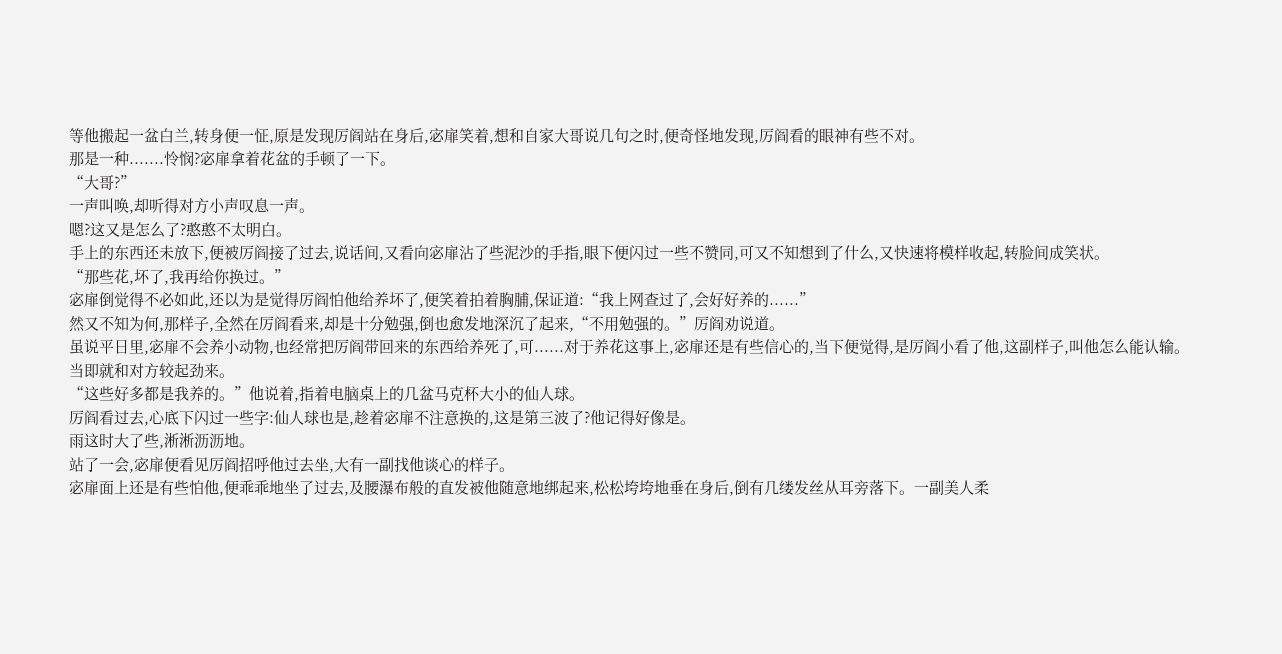等他搬起一盆白兰,转身便一怔,原是发现厉阎站在身后,宓扉笑着,想和自家大哥说几句之时,便奇怪地发现,厉阎看的眼神有些不对。
那是一种.......怜悯?宓扉拿着花盆的手顿了一下。
“大哥?”
一声叫唤,却听得对方小声叹息一声。
嗯?这又是怎么了?憨憨不太明白。
手上的东西还未放下,便被厉阎接了过去,说话间,又看向宓扉沾了些泥沙的手指,眼下便闪过一些不赞同,可又不知想到了什么,又快速将模样收起,转脸间成笑状。
“那些花,坏了,我再给你换过。”
宓扉倒觉得不必如此,还以为是觉得厉阎怕他给养坏了,便笑着拍着胸脯,保证道:“我上网查过了,会好好养的......”
然又不知为何,那样子,全然在厉阎看来,却是十分勉强,倒也愈发地深沉了起来,“不用勉强的。”厉阎劝说道。
虽说平日里,宓扉不会养小动物,也经常把厉阎带回来的东西给养死了,可......对于养花这事上,宓扉还是有些信心的,当下便觉得,是厉阎小看了他,这副样子,叫他怎么能认输。
当即就和对方较起劲来。
“这些好多都是我养的。”他说着,指着电脑桌上的几盆马克杯大小的仙人球。
厉阎看过去,心底下闪过一些字:仙人球也是,趁着宓扉不注意换的,这是第三波了?他记得好像是。
雨这时大了些,淅淅沥沥地。
站了一会,宓扉便看见厉阎招呼他过去坐,大有一副找他谈心的样子。
宓扉面上还是有些怕他,便乖乖地坐了过去,及腰瀑布般的直发被他随意地绑起来,松松垮垮地垂在身后,倒有几缕发丝从耳旁落下。一副美人柔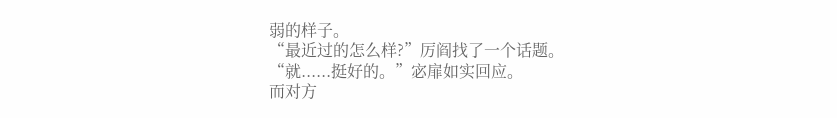弱的样子。
“最近过的怎么样?”厉阎找了一个话题。
“就......挺好的。”宓扉如实回应。
而对方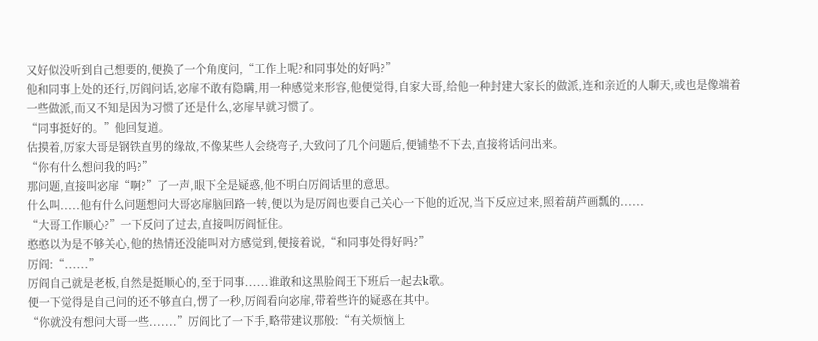又好似没听到自己想要的,便换了一个角度问,“工作上呢?和同事处的好吗?”
他和同事上处的还行,厉阎问话,宓扉不敢有隐瞒,用一种感觉来形容,他便觉得,自家大哥,给他一种封建大家长的做派,连和亲近的人聊天,或也是像端着一些做派,而又不知是因为习惯了还是什么,宓扉早就习惯了。
“同事挺好的。”他回复道。
估摸着,厉家大哥是钢铁直男的缘故,不像某些人会绕弯子,大致问了几个问题后,便铺垫不下去,直接将话问出来。
“你有什么想问我的吗?”
那问题,直接叫宓扉“啊?”了一声,眼下全是疑惑,他不明白厉阎话里的意思。
什么叫.....他有什么问题想问大哥宓扉脑回路一转,便以为是厉阎也要自己关心一下他的近况,当下反应过来,照着葫芦画瓢的......
“大哥工作顺心?”一下反问了过去,直接叫厉阎怔住。
憨憨以为是不够关心,他的热情还没能叫对方感觉到,便接着说,“和同事处得好吗?”
厉阎:“......”
厉阎自己就是老板,自然是挺顺心的,至于同事......谁敢和这黑脸阎王下班后一起去k歌。
便一下觉得是自己问的还不够直白,愣了一秒,厉阎看向宓扉,带着些许的疑惑在其中。
“你就没有想问大哥一些.......”厉阎比了一下手,略带建议那般:“有关烦恼上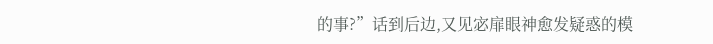的事?”话到后边,又见宓扉眼神愈发疑惑的模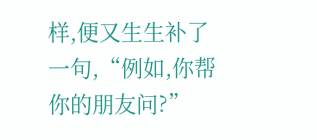样,便又生生补了一句,“例如,你帮你的朋友问?”